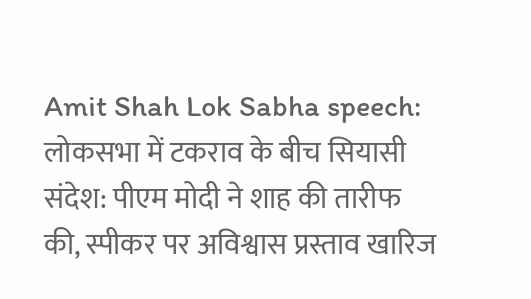Amit Shah Lok Sabha speech: लोकसभा में टकराव के बीच सियासी संदेश: पीएम मोदी ने शाह की तारीफ की, स्पीकर पर अविश्वास प्रस्ताव खारिज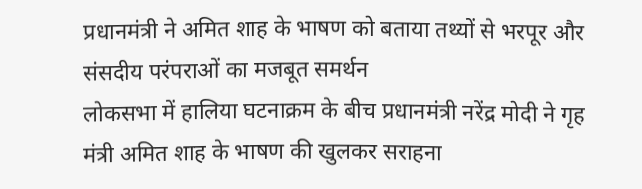प्रधानमंत्री ने अमित शाह के भाषण को बताया तथ्यों से भरपूर और संसदीय परंपराओं का मजबूत समर्थन
लोकसभा में हालिया घटनाक्रम के बीच प्रधानमंत्री नरेंद्र मोदी ने गृह मंत्री अमित शाह के भाषण की खुलकर सराहना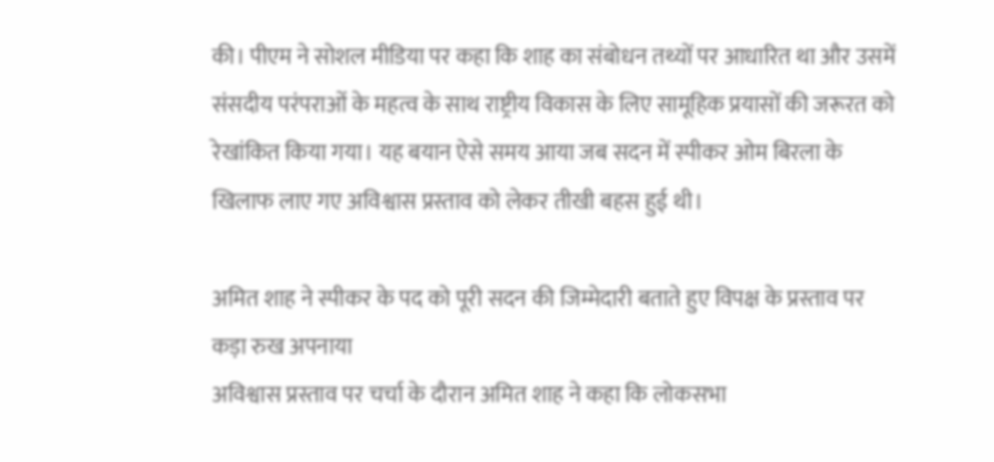की। पीएम ने सोशल मीडिया पर कहा कि शाह का संबोधन तथ्यों पर आधारित था और उसमें संसदीय परंपराओं के महत्व के साथ राष्ट्रीय विकास के लिए सामूहिक प्रयासों की जरूरत को रेखांकित किया गया। यह बयान ऐसे समय आया जब सदन में स्पीकर ओम बिरला के खिलाफ लाए गए अविश्वास प्रस्ताव को लेकर तीखी बहस हुई थी।

अमित शाह ने स्पीकर के पद को पूरी सदन की जिम्मेदारी बताते हुए विपक्ष के प्रस्ताव पर कड़ा रुख अपनाया
अविश्वास प्रस्ताव पर चर्चा के दौरान अमित शाह ने कहा कि लोकसभा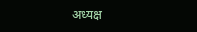अध्यक्ष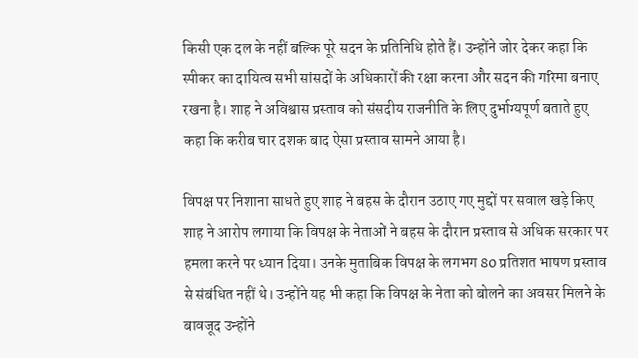किसी एक दल के नहीं बल्कि पूरे सदन के प्रतिनिधि होते हैं। उन्होंने जोर देकर कहा कि स्पीकर का दायित्व सभी सांसदों के अधिकारों की रक्षा करना और सदन की गरिमा बनाए रखना है। शाह ने अविश्वास प्रस्ताव को संसदीय राजनीति के लिए दुर्भाग्यपूर्ण बताते हुए कहा कि करीब चार दशक बाद ऐसा प्रस्ताव सामने आया है।

विपक्ष पर निशाना साधते हुए शाह ने बहस के दौरान उठाए गए मुद्दों पर सवाल खड़े किए
शाह ने आरोप लगाया कि विपक्ष के नेताओं ने बहस के दौरान प्रस्ताव से अधिक सरकार पर हमला करने पर ध्यान दिया। उनके मुताबिक विपक्ष के लगभग 80 प्रतिशत भाषण प्रस्ताव से संबंधित नहीं थे। उन्होंने यह भी कहा कि विपक्ष के नेता को बोलने का अवसर मिलने के बावजूद उन्होंने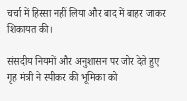चर्चा में हिस्सा नहीं लिया और बाद में बाहर जाकर शिकायत की।

संसदीय नियमों और अनुशासन पर जोर देते हुए गृह मंत्री ने स्पीकर की भूमिका को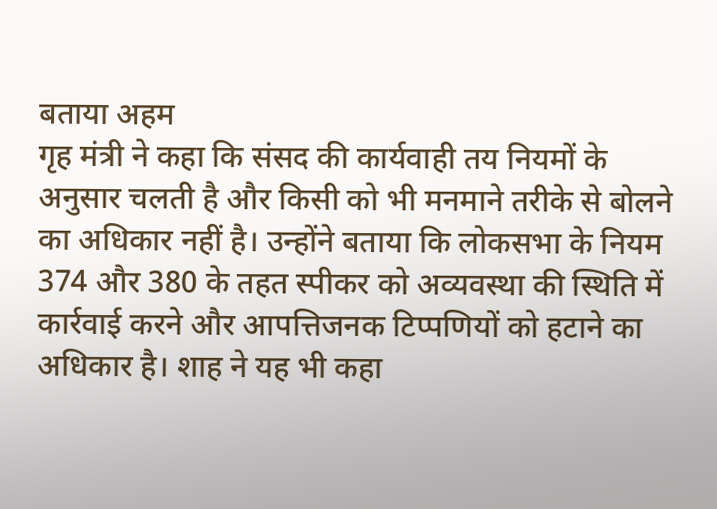बताया अहम
गृह मंत्री ने कहा कि संसद की कार्यवाही तय नियमों के अनुसार चलती है और किसी को भी मनमाने तरीके से बोलने का अधिकार नहीं है। उन्होंने बताया कि लोकसभा के नियम 374 और 380 के तहत स्पीकर को अव्यवस्था की स्थिति में कार्रवाई करने और आपत्तिजनक टिप्पणियों को हटाने का अधिकार है। शाह ने यह भी कहा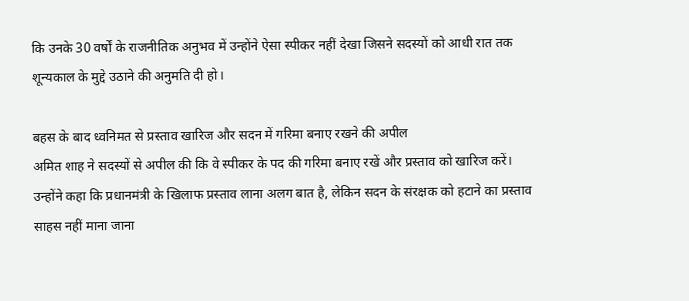कि उनके 30 वर्षों के राजनीतिक अनुभव में उन्होंने ऐसा स्पीकर नहीं देखा जिसने सदस्यों को आधी रात तक शून्यकाल के मुद्दे उठाने की अनुमति दी हो।

बहस के बाद ध्वनिमत से प्रस्ताव खारिज और सदन में गरिमा बनाए रखने की अपील
अमित शाह ने सदस्यों से अपील की कि वे स्पीकर के पद की गरिमा बनाए रखें और प्रस्ताव को खारिज करें। उन्होंने कहा कि प्रधानमंत्री के खिलाफ प्रस्ताव लाना अलग बात है, लेकिन सदन के संरक्षक को हटाने का प्रस्ताव साहस नहीं माना जाना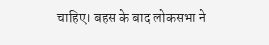चाहिए। बहस के बाद लोकसभा ने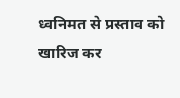ध्वनिमत से प्रस्ताव को खारिज कर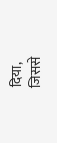दिया, जिससे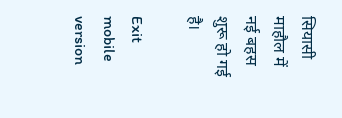सियासी माहौल में नई बहस शुरू हो गई है।

Exit mobile version